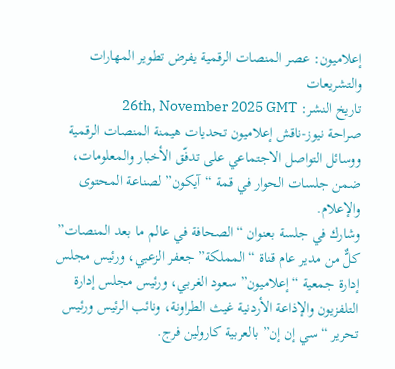إعلاميون: عصر المنصات الرقمية يفرض تطوير المهارات والتشريعات
تاريخ النشر: 26th, November 2025 GMT
صراحة نيوز-ناقش إعلاميون تحديات هيمنة المنصات الرقمية ووسائل التواصل الاجتماعي على تدفّق الأخبار والمعلومات، ضمن جلسات الحوار في قمة “آيكون” لصناعة المحتوى والإعلام.
وشارك في جلسة بعنوان “الصحافة في عالم ما بعد المنصات” كلٌّ من مدير عام قناة “المملكة” جعفر الزعبي، ورئيس مجلس إدارة جمعية “إعلاميون” سعود الغربي، ورئيس مجلس إدارة التلفزيون والإذاعة الأردنية غيث الطراونة، ونائب الرئيس ورئيس تحرير “سي إن إن” بالعربية كارولين فرج.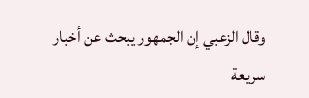وقال الزعبي إن الجمهور يبحث عن أخبار سريعة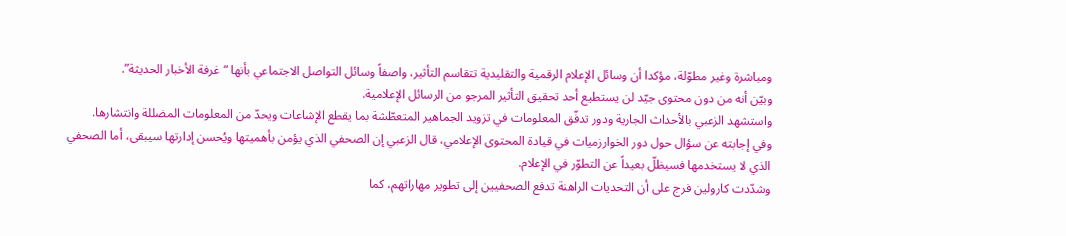ومباشرة وغير مطوّلة، مؤكدا أن وسائل الإعلام الرقمية والتقليدية تتقاسم التأثير، واصفاً وسائل التواصل الاجتماعي بأنها “غرفة الأخبار الحديثة”.
وبيّن أنه من دون محتوى جيّد لن يستطيع أحد تحقيق التأثير المرجو من الرسائل الإعلامية.
واستشهد الزعبي بالأحداث الجارية ودور تدفّق المعلومات في تزويد الجماهير المتعطّشة بما يقطع الإشاعات ويحدّ من المعلومات المضللة وانتشارها.
وفي إجابته عن سؤال حول دور الخوارزميات في قيادة المحتوى الإعلامي، قال الزعبي إن الصحفي الذي يؤمن بأهميتها ويُحسن إدارتها سيبقى، أما الصحفي الذي لا يستخدمها فسيظلّ بعيداً عن التطوّر في الإعلام.
وشدّدت كارولين فرج على أن التحديات الراهنة تدفع الصحفيين إلى تطوير مهاراتهم، كما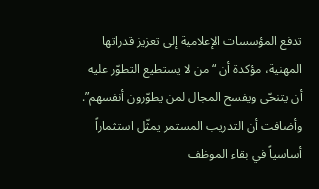تدفع المؤسسات الإعلامية إلى تعزيز قدراتها المهنية، مؤكدة أن “من لا يستطيع التطوّر عليه أن يتنحّى ويفسح المجال لمن يطوّرون أنفسهم”.
وأضافت أن التدريب المستمر يمثّل استثماراً أساسياً في بقاء الموظف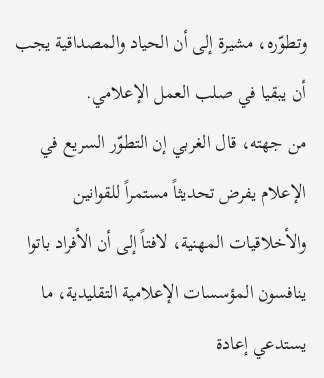وتطوّره، مشيرة إلى أن الحياد والمصداقية يجب أن يبقيا في صلب العمل الإعلامي.
من جهته، قال الغربي إن التطوّر السريع في الإعلام يفرض تحديثاً مستمراً للقوانين والأخلاقيات المهنية، لافتاً إلى أن الأفراد باتوا ينافسون المؤسسات الإعلامية التقليدية، ما يستدعي إعادة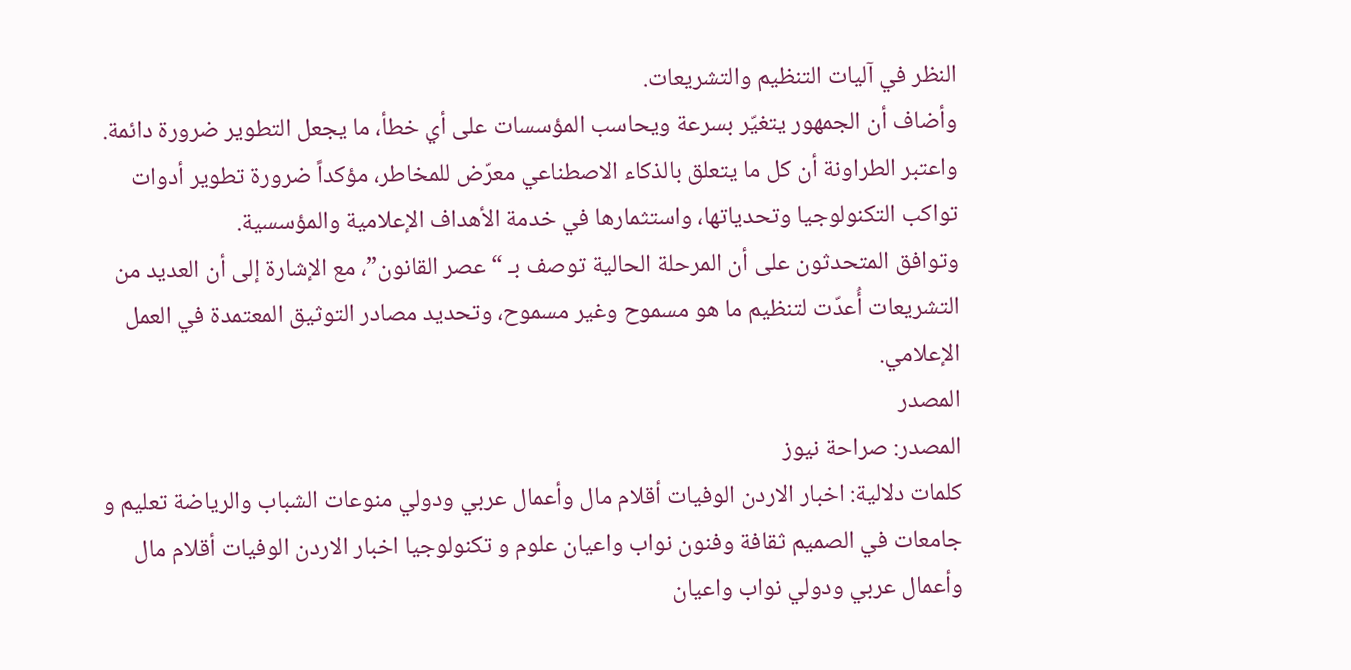النظر في آليات التنظيم والتشريعات.
وأضاف أن الجمهور يتغيّر بسرعة ويحاسب المؤسسات على أي خطأ، ما يجعل التطوير ضرورة دائمة.
واعتبر الطراونة أن كل ما يتعلق بالذكاء الاصطناعي معرّض للمخاطر، مؤكداً ضرورة تطوير أدوات تواكب التكنولوجيا وتحدياتها، واستثمارها في خدمة الأهداف الإعلامية والمؤسسية.
وتوافق المتحدثون على أن المرحلة الحالية توصف بـ “عصر القانون”، مع الإشارة إلى أن العديد من التشريعات أُعدّت لتنظيم ما هو مسموح وغير مسموح، وتحديد مصادر التوثيق المعتمدة في العمل الإعلامي.
المصدر
المصدر: صراحة نيوز
كلمات دلالية: اخبار الاردن الوفيات أقلام مال وأعمال عربي ودولي منوعات الشباب والرياضة تعليم و جامعات في الصميم ثقافة وفنون نواب واعيان علوم و تكنولوجيا اخبار الاردن الوفيات أقلام مال وأعمال عربي ودولي نواب واعيان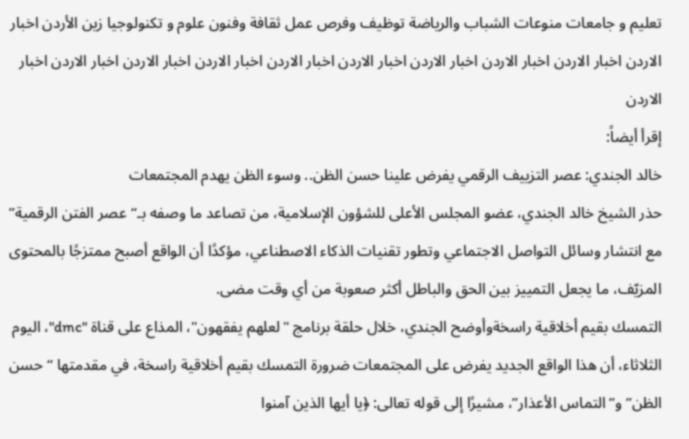تعليم و جامعات منوعات الشباب والرياضة توظيف وفرص عمل ثقافة وفنون علوم و تكنولوجيا زين الأردن اخبار الاردن اخبار الاردن اخبار الاردن اخبار الاردن اخبار الاردن اخبار الاردن اخبار الاردن اخبار الاردن اخبار الاردن اخبار الاردن
إقرأ أيضاً:
خالد الجندي: عصر التزييف الرقمي يفرض علينا حسن الظن.. وسوء الظن يهدم المجتمعات
حذر الشيخ خالد الجندي، عضو المجلس الأعلى للشؤون الإسلامية، من تصاعد ما وصفه بـ“عصر الفتن الرقمية” مع انتشار وسائل التواصل الاجتماعي وتطور تقنيات الذكاء الاصطناعي، مؤكدًا أن الواقع أصبح ممتزجًا بالمحتوى المزيّف، ما يجعل التمييز بين الحق والباطل أكثر صعوبة من أي وقت مضى.
التمسك بقيم أخلاقية راسخةوأوضح الجندي، خلال حلقة برنامج "لعلهم يفقهون"، المذاع على قناة "dmc"، اليوم الثلاثاء، أن هذا الواقع الجديد يفرض على المجتمعات ضرورة التمسك بقيم أخلاقية راسخة، في مقدمتها “حسن الظن” و”التماس الأعذار”، مشيرًا إلى قوله تعالى: ﴿يا أيها الذين آمنوا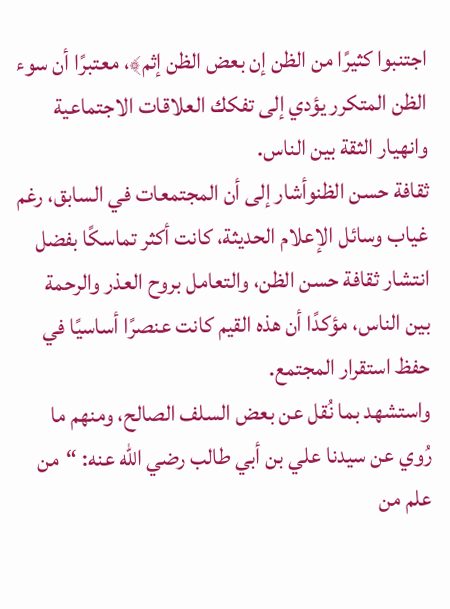اجتنبوا كثيرًا من الظن إن بعض الظن إثم﴾، معتبرًا أن سوء الظن المتكرر يؤدي إلى تفكك العلاقات الاجتماعية وانهيار الثقة بين الناس.
ثقافة حسن الظنوأشار إلى أن المجتمعات في السابق، رغم غياب وسائل الإعلام الحديثة، كانت أكثر تماسكًا بفضل انتشار ثقافة حسن الظن، والتعامل بروح العذر والرحمة بين الناس، مؤكدًا أن هذه القيم كانت عنصرًا أساسيًا في حفظ استقرار المجتمع.
واستشهد بما نُقل عن بعض السلف الصالح، ومنهم ما رُوي عن سيدنا علي بن أبي طالب رضي الله عنه: “من علم من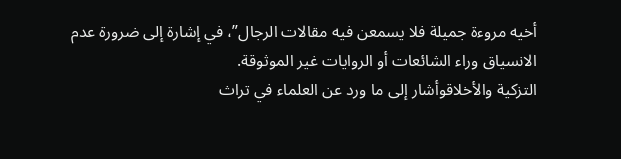أخيه مروءة جميلة فلا يسمعن فيه مقالات الرجال”، في إشارة إلى ضرورة عدم الانسياق وراء الشائعات أو الروايات غير الموثوقة.
التزكية والأخلاقوأشار إلى ما ورد عن العلماء في تراث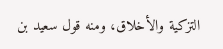التزكية والأخلاق، ومنه قول سعيد بن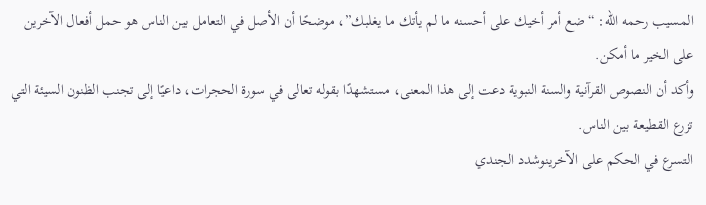المسيب رحمه الله: “ضع أمر أخيك على أحسنه ما لم يأتك ما يغلبك”، موضحًا أن الأصل في التعامل بين الناس هو حمل أفعال الآخرين على الخير ما أمكن.
وأكد أن النصوص القرآنية والسنة النبوية دعت إلى هذا المعنى، مستشهدًا بقوله تعالى في سورة الحجرات، داعيًا إلى تجنب الظنون السيئة التي تزرع القطيعة بين الناس.
التسرع في الحكم على الآخرينوشدد الجندي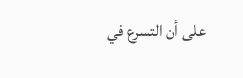على أن التسرع في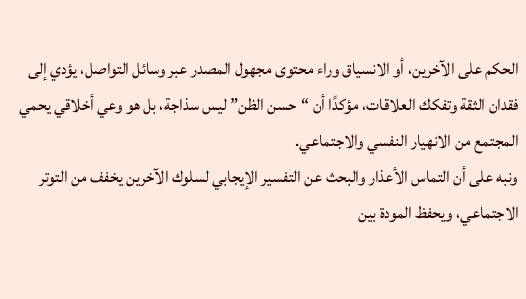الحكم على الآخرين، أو الانسياق وراء محتوى مجهول المصدر عبر وسائل التواصل، يؤدي إلى فقدان الثقة وتفكك العلاقات، مؤكدًا أن “حسن الظن” ليس سذاجة، بل هو وعي أخلاقي يحمي المجتمع من الانهيار النفسي والاجتماعي.
ونبه على أن التماس الأعذار والبحث عن التفسير الإيجابي لسلوك الآخرين يخفف من التوتر الاجتماعي، ويحفظ المودة بين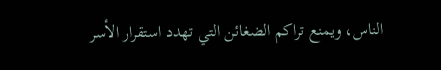الناس، ويمنع تراكم الضغائن التي تهدد استقرار الأسر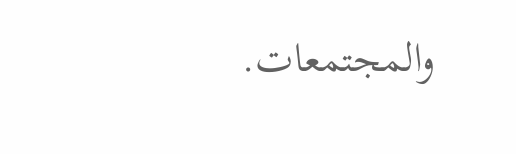والمجتمعات.